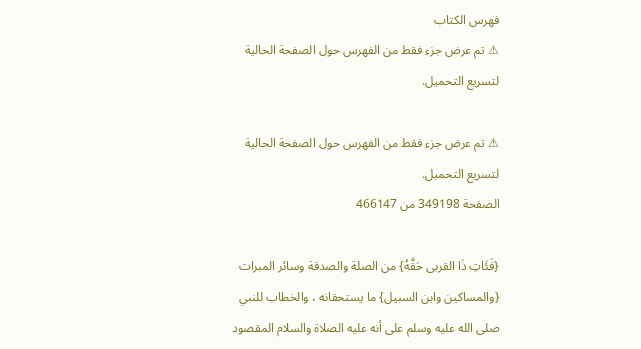فهرس الكتاب
⚠ تم عرض جزء فقط من الفهرس حول الصفحة الحالية لتسريع التحميل.

⚠ تم عرض جزء فقط من الفهرس حول الصفحة الحالية لتسريع التحميل.
الصفحة 349198 من 466147

{فَئَاتِ ذَا القربى حَقَّهُ} من الصلة والصدقة وسائر المبرات {والمساكين وابن السبيل} ما يستحقانه ، والخطاب للنبي صلى الله عليه وسلم على أنه عليه الصلاة والسلام المقصود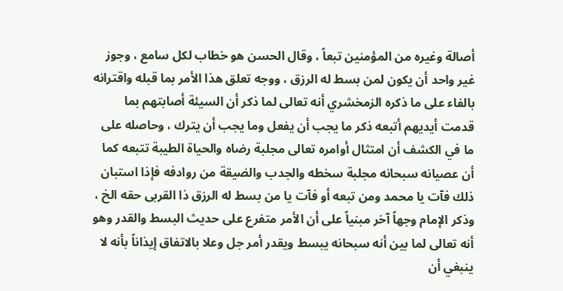أصالة وغيره من المؤمنين تبعاً ، وقال الحسن هو خطاب لكل سامع ، وجوز غير واحد أن يكون لمن بسط له الرزق ، ووجه تعلق هذا الأمر بما قبله واقترانه بالفاء على ما ذكره الزمخشري أنه تعالى لما ذكر أن السيئة أصابتهم بما قدمت أيديهم أتبعه ذكر ما يجب أن يفعل وما يجب أن يترك ، وحاصله على ما في الكشف أن امتثال أوامره تعالى مجلبة رضاه والحياة الطيبة تتبعه كما أن عصيانه سبحانه مجلبة سخطه والجدب والضيقة من روادفه فإذا استبان ذلك فآت يا محمد ومن تبعه أو فآت يا من بسط له الرزق ذا القربى حقه الخ ، وذكر الإمام وجهاً آخر مبنياً على أن الأمر متفرع على حديث البسط والقدر وهو أنه تعالى لما بين أنه سبحانه يبسط ويقدر أمر جل وعلا بالاتفاق إيذاناً بأنه لا ينبغي أن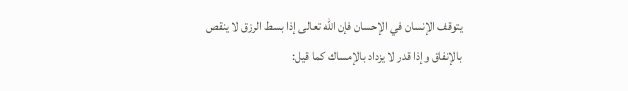يتوقف الإنسان في الإحسان فإن الله تعالى إذا بسط الرزق لا ينقص بالإنفاق وإذا قدر لا يزداد بالإمساك كما قيل: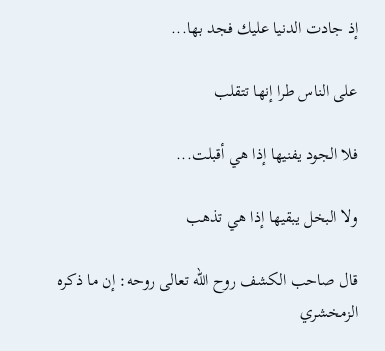إذ جادت الدنيا عليك فجد بها...

على الناس طرا إنها تتقلب

فلا الجود يفنيها إذا هي أقبلت...

ولا البخل يبقيها إذا هي تذهب

قال صاحب الكشف روح الله تعالى روحه: إن ما ذكره الزمخشري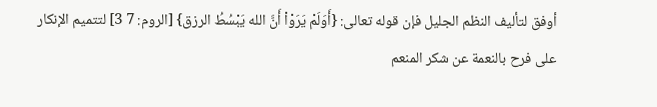أوفق لتأليف النظم الجليل فإن قوله تعالى: {أَوَلَمْ يَرَوْاْ أَنَّ الله يَبْسُطُ الرزق} [الروم: 7 3] لتتميم الإنكار على فرح بالنعمة عن شكر المنعم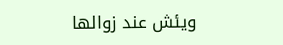ويئش عند زوالها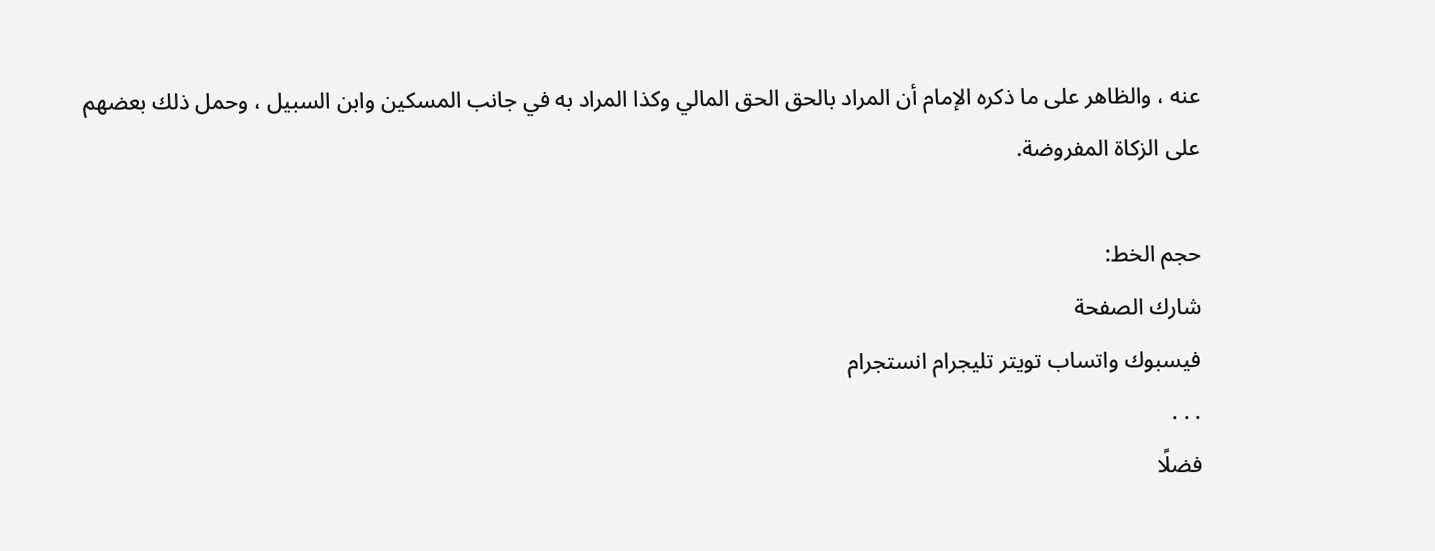عنه ، والظاهر على ما ذكره الإمام أن المراد بالحق الحق المالي وكذا المراد به في جانب المسكين وابن السبيل ، وحمل ذلك بعضهم على الزكاة المفروضة.

حجم الخط:
شارك الصفحة
فيسبوك واتساب تويتر تليجرام انستجرام
. . .
فضلًا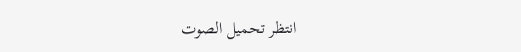انتظر تحميل الصوت